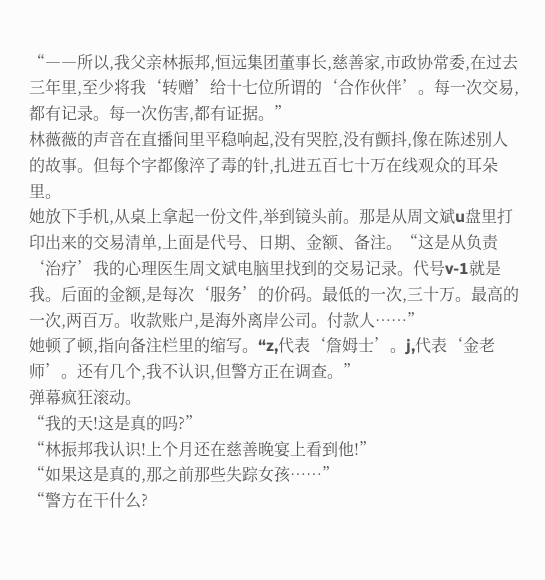“――所以,我父亲林振邦,恒远集团董事长,慈善家,市政协常委,在过去三年里,至少将我‘转赠’给十七位所谓的‘合作伙伴’。每一次交易,都有记录。每一次伤害,都有证据。”
林薇薇的声音在直播间里平稳响起,没有哭腔,没有颤抖,像在陈述别人的故事。但每个字都像淬了毒的针,扎进五百七十万在线观众的耳朵里。
她放下手机,从桌上拿起一份文件,举到镜头前。那是从周文斌u盘里打印出来的交易清单,上面是代号、日期、金额、备注。“这是从负责‘治疗’我的心理医生周文斌电脑里找到的交易记录。代号v-1就是我。后面的金额,是每次‘服务’的价码。最低的一次,三十万。最高的一次,两百万。收款账户,是海外离岸公司。付款人……”
她顿了顿,指向备注栏里的缩写。“z,代表‘詹姆士’。j,代表‘金老师’。还有几个,我不认识,但警方正在调查。”
弹幕疯狂滚动。
“我的天!这是真的吗?”
“林振邦我认识!上个月还在慈善晚宴上看到他!”
“如果这是真的,那之前那些失踪女孩……”
“警方在干什么?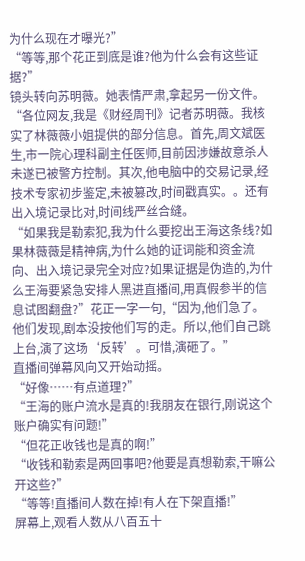为什么现在才曝光?”
“等等,那个花正到底是谁?他为什么会有这些证据?”
镜头转向苏明薇。她表情严肃,拿起另一份文件。“各位网友,我是《财经周刊》记者苏明薇。我核实了林薇薇小姐提供的部分信息。首先,周文斌医生,市一院心理科副主任医师,目前因涉嫌故意杀人未遂已被警方控制。其次,他电脑中的交易记录,经技术专家初步鉴定,未被篡改,时间戳真实。。还有出入境记录比对,时间线严丝合缝。
“如果我是勒索犯,我为什么要挖出王海这条线?如果林薇薇是精神病,为什么她的证词能和资金流向、出入境记录完全对应?如果证据是伪造的,为什么王海要紧急安排人黑进直播间,用真假参半的信息试图翻盘?”花正一字一句,“因为,他们急了。他们发现,剧本没按他们写的走。所以,他们自己跳上台,演了这场‘反转’。可惜,演砸了。”
直播间弹幕风向又开始动摇。
“好像……有点道理?”
“王海的账户流水是真的!我朋友在银行,刚说这个账户确实有问题!”
“但花正收钱也是真的啊!”
“收钱和勒索是两回事吧?他要是真想勒索,干嘛公开这些?”
“等等!直播间人数在掉!有人在下架直播!”
屏幕上,观看人数从八百五十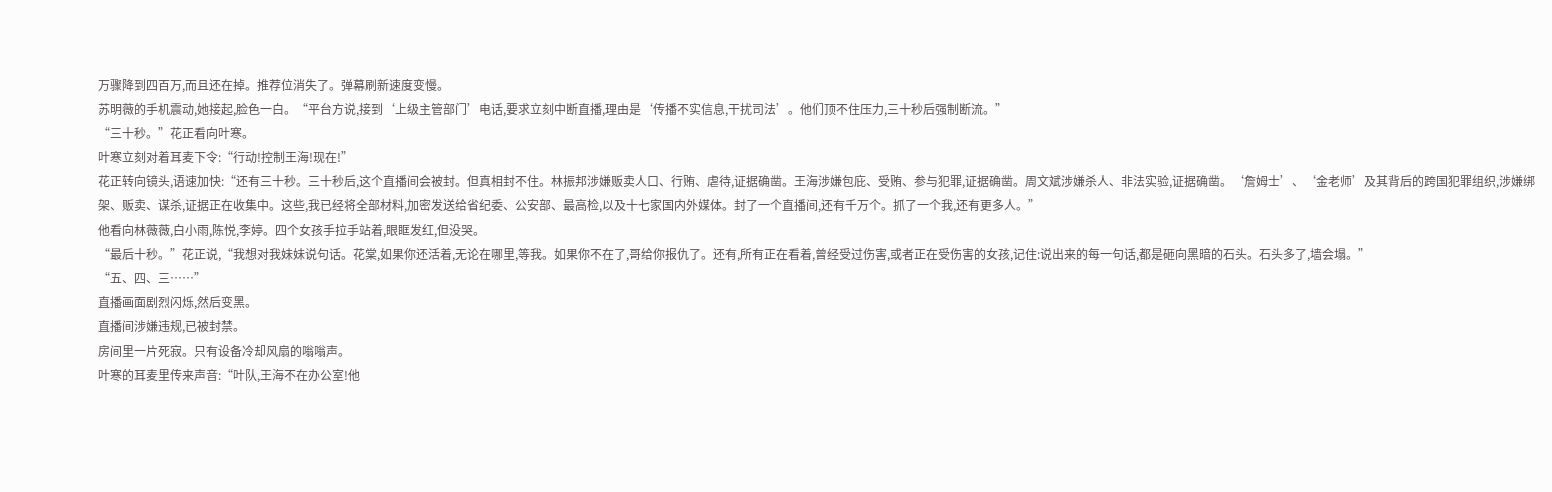万骤降到四百万,而且还在掉。推荐位消失了。弹幕刷新速度变慢。
苏明薇的手机震动,她接起,脸色一白。“平台方说,接到‘上级主管部门’电话,要求立刻中断直播,理由是‘传播不实信息,干扰司法’。他们顶不住压力,三十秒后强制断流。”
“三十秒。”花正看向叶寒。
叶寒立刻对着耳麦下令:“行动!控制王海!现在!”
花正转向镜头,语速加快:“还有三十秒。三十秒后,这个直播间会被封。但真相封不住。林振邦涉嫌贩卖人口、行贿、虐待,证据确凿。王海涉嫌包庇、受贿、参与犯罪,证据确凿。周文斌涉嫌杀人、非法实验,证据确凿。‘詹姆士’、‘金老师’及其背后的跨国犯罪组织,涉嫌绑架、贩卖、谋杀,证据正在收集中。这些,我已经将全部材料,加密发送给省纪委、公安部、最高检,以及十七家国内外媒体。封了一个直播间,还有千万个。抓了一个我,还有更多人。”
他看向林薇薇,白小雨,陈悦,李婷。四个女孩手拉手站着,眼眶发红,但没哭。
“最后十秒。”花正说,“我想对我妹妹说句话。花棠,如果你还活着,无论在哪里,等我。如果你不在了,哥给你报仇了。还有,所有正在看着,曾经受过伤害,或者正在受伤害的女孩,记住:说出来的每一句话,都是砸向黑暗的石头。石头多了,墙会塌。”
“五、四、三……”
直播画面剧烈闪烁,然后变黑。
直播间涉嫌违规,已被封禁。
房间里一片死寂。只有设备冷却风扇的嗡嗡声。
叶寒的耳麦里传来声音:“叶队,王海不在办公室!他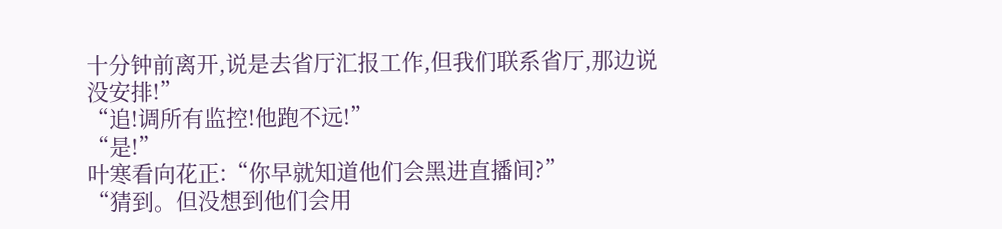十分钟前离开,说是去省厅汇报工作,但我们联系省厅,那边说没安排!”
“追!调所有监控!他跑不远!”
“是!”
叶寒看向花正:“你早就知道他们会黑进直播间?”
“猜到。但没想到他们会用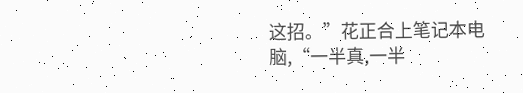这招。”花正合上笔记本电脑,“一半真,一半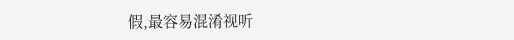假,最容易混淆视听